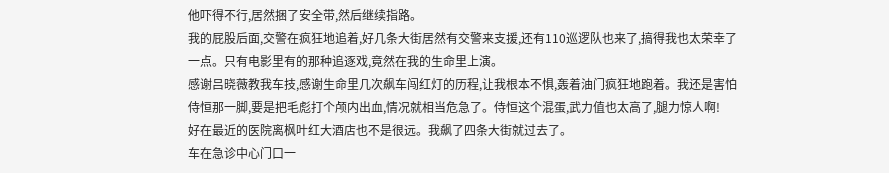他吓得不行,居然捆了安全带,然后继续指路。
我的屁股后面,交警在疯狂地追着,好几条大街居然有交警来支援,还有110巡逻队也来了,搞得我也太荣幸了一点。只有电影里有的那种追逐戏,竟然在我的生命里上演。
感谢吕晓薇教我车技,感谢生命里几次飙车闯红灯的历程,让我根本不惧,轰着油门疯狂地跑着。我还是害怕侍恒那一脚,要是把毛彪打个颅内出血,情况就相当危急了。侍恒这个混蛋,武力值也太高了,腿力惊人啊!
好在最近的医院离枫叶红大酒店也不是很远。我飙了四条大街就过去了。
车在急诊中心门口一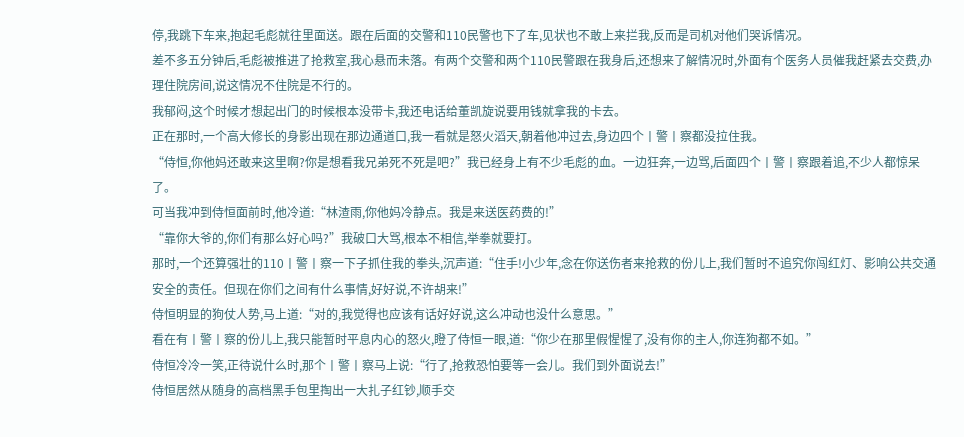停,我跳下车来,抱起毛彪就往里面送。跟在后面的交警和110民警也下了车,见状也不敢上来拦我,反而是司机对他们哭诉情况。
差不多五分钟后,毛彪被推进了抢救室,我心悬而未落。有两个交警和两个110民警跟在我身后,还想来了解情况时,外面有个医务人员催我赶紧去交费,办理住院房间,说这情况不住院是不行的。
我郁闷,这个时候才想起出门的时候根本没带卡,我还电话给董凯旋说要用钱就拿我的卡去。
正在那时,一个高大修长的身影出现在那边通道口,我一看就是怒火滔天,朝着他冲过去,身边四个丨警丨察都没拉住我。
“侍恒,你他妈还敢来这里啊?你是想看我兄弟死不死是吧?”我已经身上有不少毛彪的血。一边狂奔,一边骂,后面四个丨警丨察跟着追,不少人都惊呆了。
可当我冲到侍恒面前时,他冷道:“林渣雨,你他妈冷静点。我是来送医药费的!”
“靠你大爷的,你们有那么好心吗?”我破口大骂,根本不相信,举拳就要打。
那时,一个还算强壮的110丨警丨察一下子抓住我的拳头,沉声道:“住手!小少年,念在你送伤者来抢救的份儿上,我们暂时不追究你闯红灯、影响公共交通安全的责任。但现在你们之间有什么事情,好好说,不许胡来!”
侍恒明显的狗仗人势,马上道:“对的,我觉得也应该有话好好说,这么冲动也没什么意思。”
看在有丨警丨察的份儿上,我只能暂时平息内心的怒火,瞪了侍恒一眼,道:“你少在那里假惺惺了,没有你的主人,你连狗都不如。”
侍恒冷冷一笑,正待说什么时,那个丨警丨察马上说:“行了,抢救恐怕要等一会儿。我们到外面说去!”
侍恒居然从随身的高档黑手包里掏出一大扎子红钞,顺手交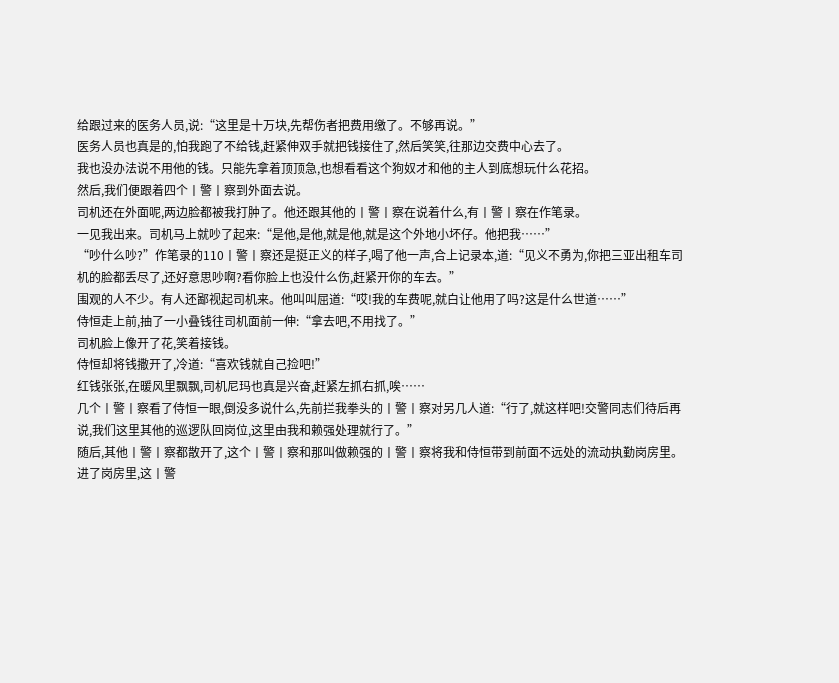给跟过来的医务人员,说:“这里是十万块,先帮伤者把费用缴了。不够再说。”
医务人员也真是的,怕我跑了不给钱,赶紧伸双手就把钱接住了,然后笑笑,往那边交费中心去了。
我也没办法说不用他的钱。只能先拿着顶顶急,也想看看这个狗奴才和他的主人到底想玩什么花招。
然后,我们便跟着四个丨警丨察到外面去说。
司机还在外面呢,两边脸都被我打肿了。他还跟其他的丨警丨察在说着什么,有丨警丨察在作笔录。
一见我出来。司机马上就吵了起来:“是他,是他,就是他,就是这个外地小坏仔。他把我……”
“吵什么吵?”作笔录的110丨警丨察还是挺正义的样子,喝了他一声,合上记录本,道:“见义不勇为,你把三亚出租车司机的脸都丢尽了,还好意思吵啊?看你脸上也没什么伤,赶紧开你的车去。”
围观的人不少。有人还鄙视起司机来。他叫叫屈道:“哎!我的车费呢,就白让他用了吗?这是什么世道……”
侍恒走上前,抽了一小叠钱往司机面前一伸:“拿去吧,不用找了。”
司机脸上像开了花,笑着接钱。
侍恒却将钱撒开了,冷道:“喜欢钱就自己捡吧!”
红钱张张,在暖风里飘飘,司机尼玛也真是兴奋,赶紧左抓右抓,唉……
几个丨警丨察看了侍恒一眼,倒没多说什么,先前拦我拳头的丨警丨察对另几人道:“行了,就这样吧!交警同志们待后再说,我们这里其他的巡逻队回岗位,这里由我和赖强处理就行了。”
随后,其他丨警丨察都散开了,这个丨警丨察和那叫做赖强的丨警丨察将我和侍恒带到前面不远处的流动执勤岗房里。
进了岗房里,这丨警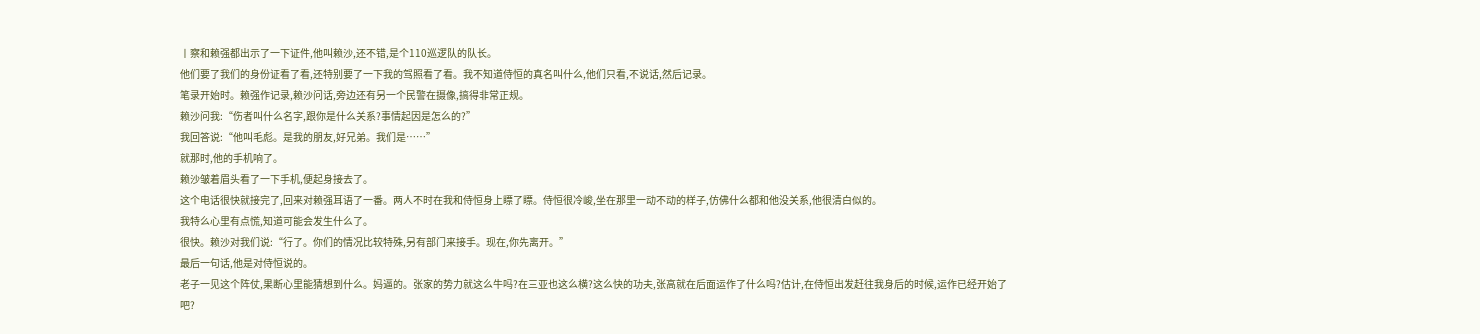丨察和赖强都出示了一下证件,他叫赖沙,还不错,是个110巡逻队的队长。
他们要了我们的身份证看了看,还特别要了一下我的驾照看了看。我不知道侍恒的真名叫什么,他们只看,不说话,然后记录。
笔录开始时。赖强作记录,赖沙问话,旁边还有另一个民警在摄像,搞得非常正规。
赖沙问我:“伤者叫什么名字,跟你是什么关系?事情起因是怎么的?”
我回答说:“他叫毛彪。是我的朋友,好兄弟。我们是……”
就那时,他的手机响了。
赖沙皱着眉头看了一下手机,便起身接去了。
这个电话很快就接完了,回来对赖强耳语了一番。两人不时在我和侍恒身上瞟了瞟。侍恒很冷峻,坐在那里一动不动的样子,仿佛什么都和他没关系,他很清白似的。
我特么心里有点慌,知道可能会发生什么了。
很快。赖沙对我们说:“行了。你们的情况比较特殊,另有部门来接手。现在,你先离开。”
最后一句话,他是对侍恒说的。
老子一见这个阵仗,果断心里能猜想到什么。妈逼的。张家的势力就这么牛吗?在三亚也这么横?这么快的功夫,张高就在后面运作了什么吗?估计,在侍恒出发赶往我身后的时候,运作已经开始了吧?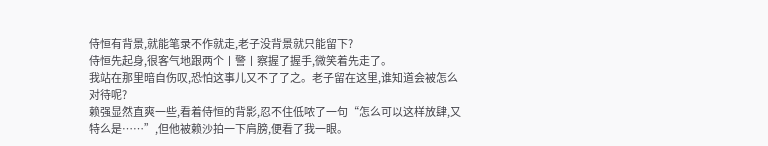侍恒有背景,就能笔录不作就走,老子没背景就只能留下?
侍恒先起身,很客气地跟两个丨警丨察握了握手,微笑着先走了。
我站在那里暗自伤叹,恐怕这事儿又不了了之。老子留在这里,谁知道会被怎么对待呢?
赖强显然直爽一些,看着侍恒的背影,忍不住低哝了一句“怎么可以这样放肆,又特么是……”,但他被赖沙拍一下肩膀,便看了我一眼。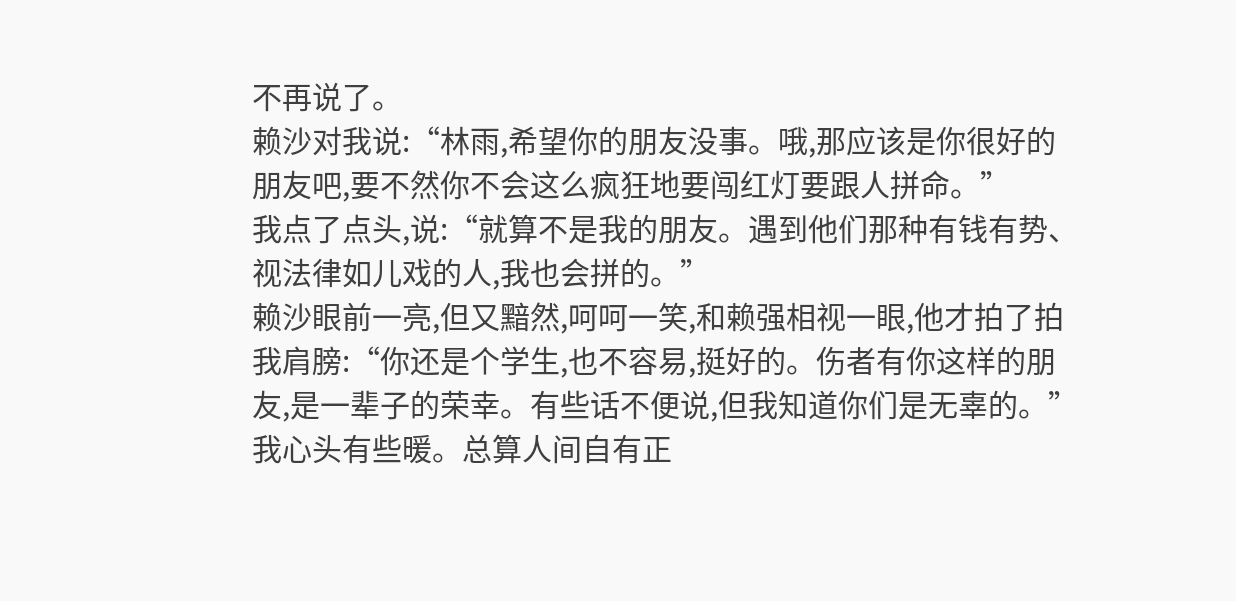不再说了。
赖沙对我说:“林雨,希望你的朋友没事。哦,那应该是你很好的朋友吧,要不然你不会这么疯狂地要闯红灯要跟人拼命。”
我点了点头,说:“就算不是我的朋友。遇到他们那种有钱有势、视法律如儿戏的人,我也会拼的。”
赖沙眼前一亮,但又黯然,呵呵一笑,和赖强相视一眼,他才拍了拍我肩膀:“你还是个学生,也不容易,挺好的。伤者有你这样的朋友,是一辈子的荣幸。有些话不便说,但我知道你们是无辜的。”
我心头有些暖。总算人间自有正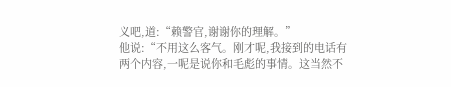义吧,道:“赖警官,谢谢你的理解。”
他说:“不用这么客气。刚才呢,我接到的电话有两个内容,一呢是说你和毛彪的事情。这当然不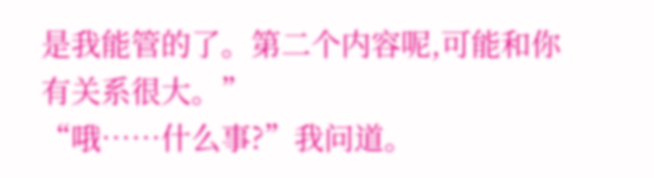是我能管的了。第二个内容呢,可能和你有关系很大。”
“哦……什么事?”我问道。